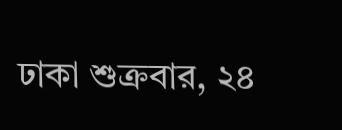ঢাকা শুক্রবার, ২৪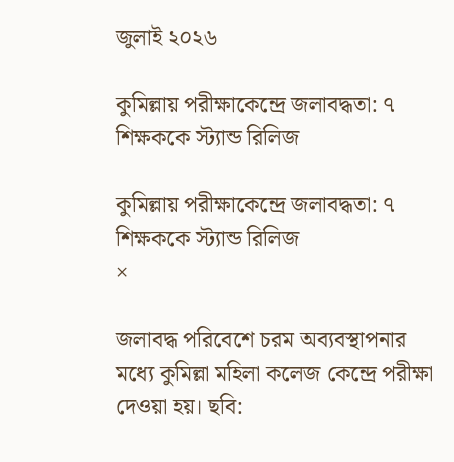জুলাই ২০২৬

কুমিল্লায় পরীক্ষাকেন্দ্রে জলাবদ্ধতা: ৭ শিক্ষককে স্ট্যান্ড রিলিজ

কুমিল্লায় পরীক্ষাকেন্দ্রে জলাবদ্ধতা: ৭ শিক্ষককে স্ট্যান্ড রিলিজ
×

জলাবদ্ধ পরিবেশে চরম অব্যবস্থাপনার মধ্যে কুমিল্লা মহিলা কলেজ কেন্দ্রে পরীক্ষা দেওয়া হয়। ছবি: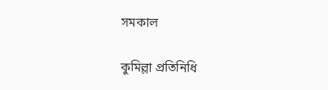সমকাল

কুমিল্লা প্রতিনিধি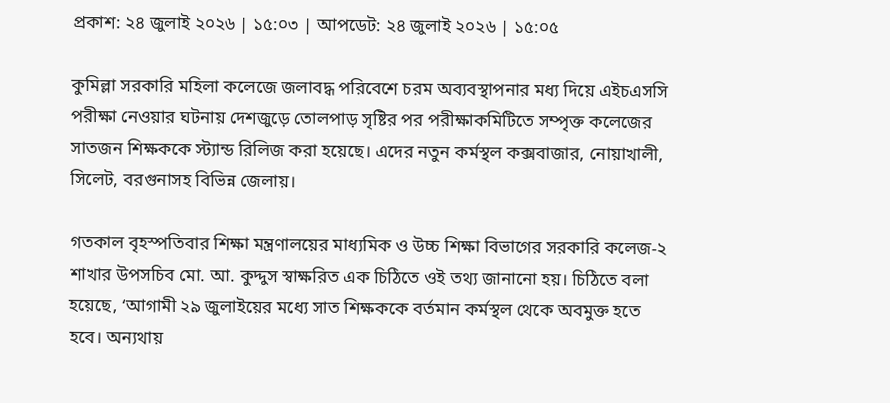প্রকাশ: ২৪ জুলাই ২০২৬ | ১৫:০৩ | আপডেট: ২৪ জুলাই ২০২৬ | ১৫:০৫

কুমিল্লা সরকারি মহিলা কলেজে জলাবদ্ধ পরিবেশে চরম অব্যবস্থাপনার মধ্য দিয়ে এইচএসসি পরীক্ষা নেওয়ার ঘটনায় দেশজুড়ে তোলপাড় সৃষ্টির পর পরীক্ষাকমিটিতে সম্পৃক্ত কলেজের সাতজন শিক্ষককে স্ট্যান্ড রিলিজ করা হয়েছে। এদের নতুন কর্মস্থল কক্সবাজার, নোয়াখালী, সিলেট, বরগুনাসহ বিভিন্ন জেলায়।

গতকাল বৃহস্পতিবার শিক্ষা মন্ত্রণালয়ের মাধ্যমিক ও উচ্চ শিক্ষা বিভাগের সরকারি কলেজ-২ শাখার উপসচিব মো. আ. কুদ্দুস স্বাক্ষরিত এক চিঠিতে ওই তথ্য জানানো হয়। চিঠিতে বলা হয়েছে, ‘আগামী ২৯ জুলাইয়ের মধ্যে সাত শিক্ষককে বর্তমান কর্মস্থল থেকে অবমুক্ত হতে হবে। অন্যথায়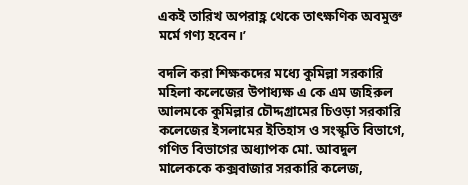একই তারিখ অপরাহ্ণ থেকে তাৎক্ষণিক অবমুক্ত মর্মে গণ্য হবেন।’

বদলি করা শিক্ষকদের মধ্যে কুমিল্লা সরকারি মহিলা কলেজের উপাধ্যক্ষ এ কে এম জহিরুল আলমকে কুমিল্লার চৌদ্দগ্রামের চিওড়া সরকারি কলেজের ইসলামের ইতিহাস ও সংস্কৃতি বিভাগে, গণিত বিভাগের অধ্যাপক মো. আবদুল মালেককে কক্সবাজার সরকারি কলেজ,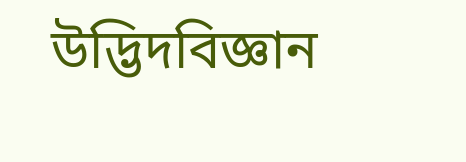উদ্ভিদবিজ্ঞান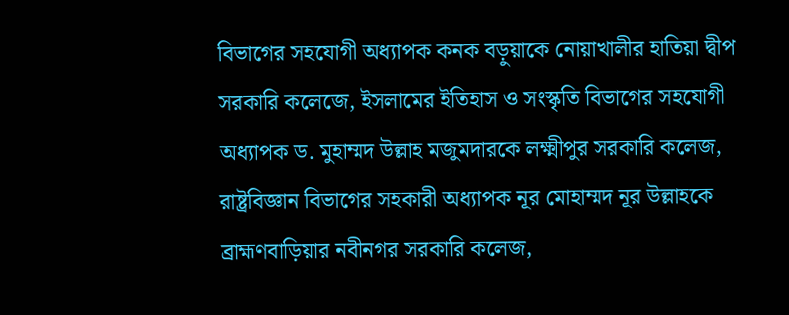বিভাগের সহযোগী অধ্যাপক কনক বড়ুয়াকে নোয়াখালীর হাতিয়া দ্বীপ সরকারি কলেজে, ইসলামের ইতিহাস ও সংস্কৃতি বিভাগের সহযোগী অধ্যাপক ড. মুহাম্মদ উল্লাহ মজুমদারকে লক্ষ্মীপুর সরকারি কলেজ, রাষ্ট্রবিজ্ঞান বিভাগের সহকারী অধ্যাপক নূর মোহাম্মদ নূর উল্লাহকে ব্রাহ্মণবাড়িয়ার নবীনগর সরকারি কলেজ,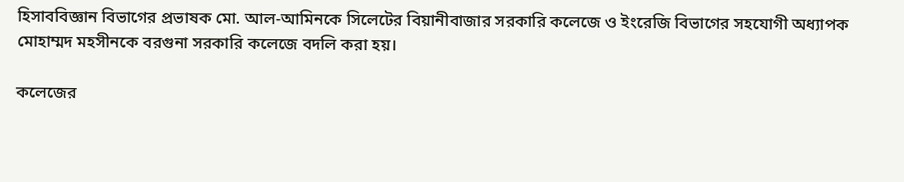হিসাববিজ্ঞান বিভাগের প্রভাষক মো. আল-আমিনকে সিলেটের বিয়ানীবাজার সরকারি কলেজে ও ইংরেজি বিভাগের সহযোগী অধ্যাপক মোহাম্মদ মহসীনকে বরগুনা সরকারি কলেজে বদলি করা হয়।

কলেজের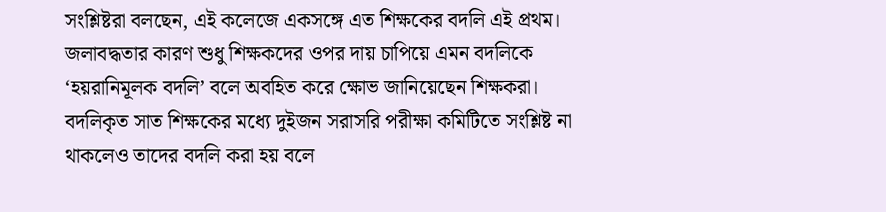সংশ্লিষ্টরা বলছেন, এই কলেজে একসঙ্গে এত শিক্ষকের বদলি এই প্রথম। জলাবদ্ধতার কারণ শুধু শিক্ষকদের ওপর দায় চাপিয়ে এমন বদলিকে ‘হয়রানিমূলক বদলি’ বলে অবহিত করে ক্ষোভ জানিয়েছেন শিক্ষকরা। বদলিকৃত সাত শিক্ষকের মধ্যে দুইজন সরাসরি পরীক্ষা কমিটিতে সংশ্লিষ্ট না থাকলেও তাদের বদলি করা হয় বলে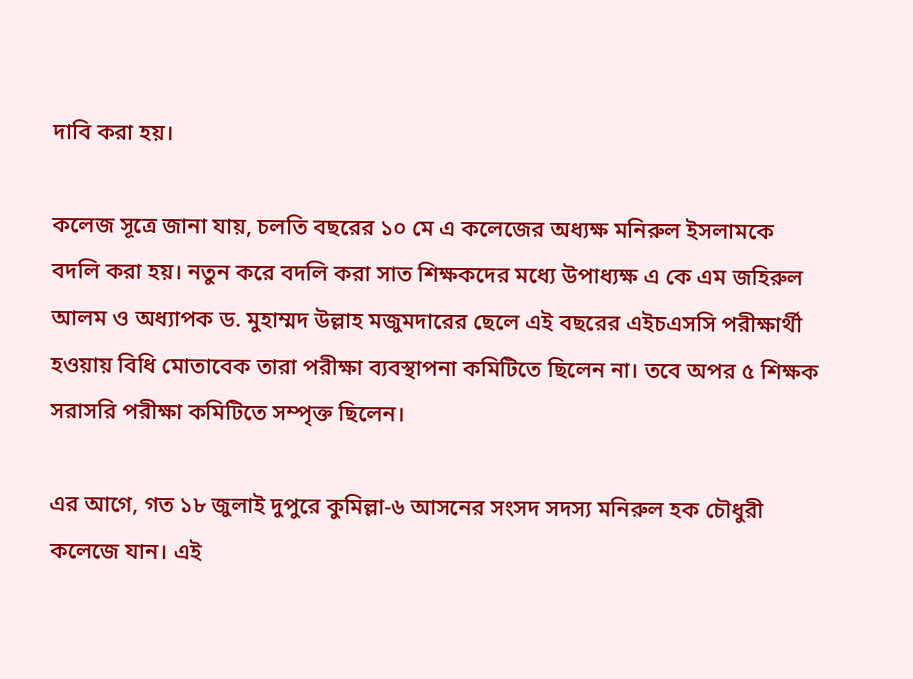দাবি করা হয়।

কলেজ সূত্রে জানা যায়, চলতি বছরের ১০ মে এ কলেজের অধ্যক্ষ মনিরুল ইসলামকে বদলি করা হয়। নতুন করে বদলি করা সাত শিক্ষকদের মধ্যে উপাধ্যক্ষ এ কে এম জহিরুল আলম ও অধ্যাপক ড. মুহাম্মদ উল্লাহ মজুমদারের ছেলে এই বছরের এইচএসসি পরীক্ষার্থী হওয়ায় বিধি মোতাবেক তারা পরীক্ষা ব্যবস্থাপনা কমিটিতে ছিলেন না। তবে অপর ৫ শিক্ষক সরাসরি পরীক্ষা কমিটিতে সম্পৃক্ত ছিলেন।

এর আগে, গত ১৮ জুলাই দুপুরে কুমিল্লা-৬ আসনের সংসদ সদস্য মনিরুল হক চৌধুরী কলেজে যান। এই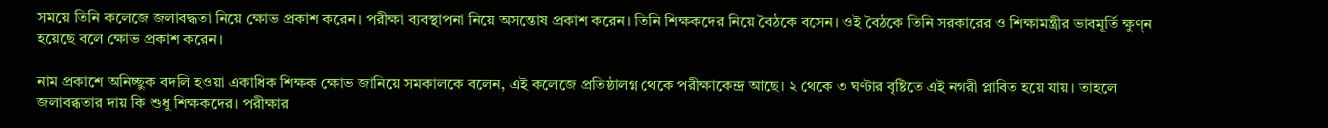সময়ে তিনি কলেজে জলাবদ্ধতা নিয়ে ক্ষোভ প্রকাশ করেন। পরীক্ষা ব্যবস্থাপনা নিয়ে অসন্তোষ প্রকাশ করেন। তিনি শিক্ষকদের নিয়ে বৈঠকে বসেন। ওই বৈঠকে তিনি সরকারের ও শিক্ষামন্ত্রীর ভাবমূর্তি ক্ষুণ্ন হয়েছে বলে ক্ষোভ প্রকাশ করেন।

নাম প্রকাশে অনিচ্ছুক বদলি হওয়া একাধিক শিক্ষক ক্ষোভ জানিয়ে সমকালকে বলেন, এই কলেজে প্রতিষ্ঠালগ্ন থেকে পরীক্ষাকেন্দ্র আছে। ২ থেকে ৩ ঘণ্টার বৃষ্টিতে এই নগরী প্লাবিত হয়ে যায়। তাহলে জলাবব্ধতার দায় কি শুধু শিক্ষকদের। পরীক্ষার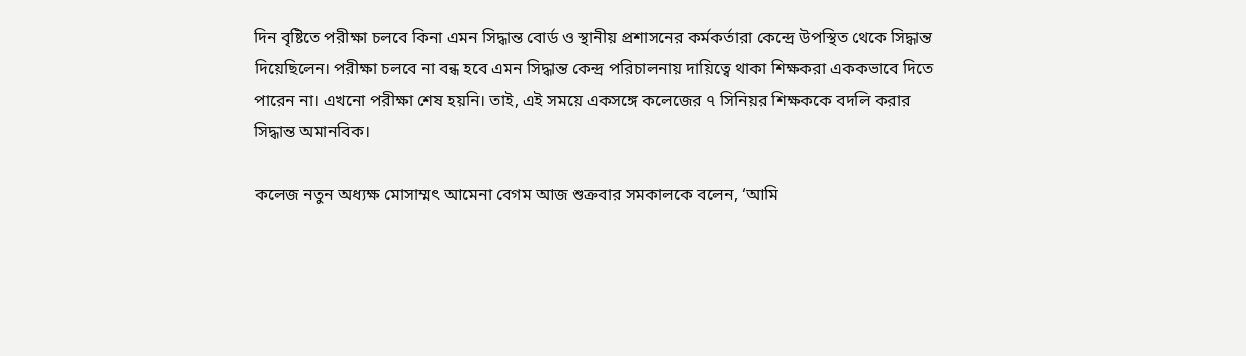দিন বৃষ্টিতে পরীক্ষা চলবে কিনা এমন সিদ্ধান্ত বোর্ড ও স্থানীয় প্রশাসনের কর্মকর্তারা কেন্দ্রে উপস্থিত থেকে সিদ্ধান্ত দিয়েছিলেন। পরীক্ষা চলবে না বন্ধ হবে এমন সিদ্ধান্ত কেন্দ্র পরিচালনায় দায়িত্বে থাকা শিক্ষকরা এককভাবে দিতে পারেন না। এখনো পরীক্ষা শেষ হয়নি। তাই, এই সময়ে একসঙ্গে কলেজের ৭ সিনিয়র শিক্ষককে বদলি করার সিদ্ধান্ত অমানবিক।

কলেজ নতুন অধ্যক্ষ মোসাম্মৎ আমেনা বেগম আজ শুক্রবার সমকালকে বলেন, ‘আমি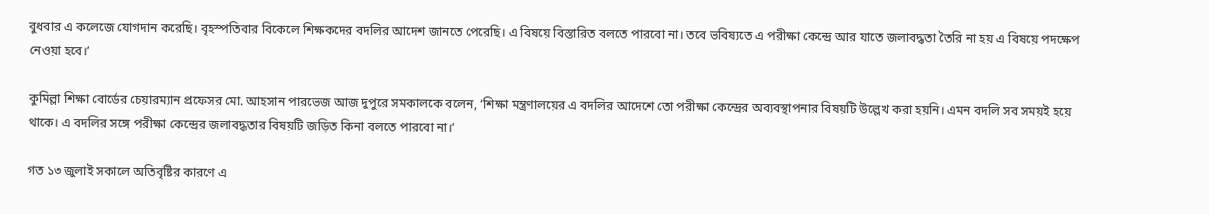বুধবার এ কলেজে যোগদান করেছি। বৃহস্পতিবার বিকেলে শিক্ষকদের বদলির আদেশ জানতে পেরেছি। এ বিষয়ে বিস্তারিত বলতে পারবো না। তবে ভবিষ্যতে এ পরীক্ষা কেন্দ্রে আর যাতে জলাবদ্ধতা তৈরি না হয় এ বিষয়ে পদক্ষেপ নেওয়া হবে।’

কুমিল্লা শিক্ষা বোর্ডের চেয়ারম্যান প্রফেসর মো. আহসান পারভেজ আজ দুপুরে সমকালকে বলেন, ‘শিক্ষা মন্ত্রণালয়ের এ বদলির আদেশে তো পরীক্ষা কেন্দ্রের অব্যবস্থাপনার বিষয়টি উল্লেখ করা হয়নি। এমন বদলি সব সময়ই হয়ে থাকে। এ বদলির সঙ্গে পরীক্ষা কেন্দ্রের জলাবদ্ধতার বিষয়টি জড়িত কিনা বলতে পারবো না।’

গত ১৩ জুলাই সকালে অতিবৃষ্টির কারণে এ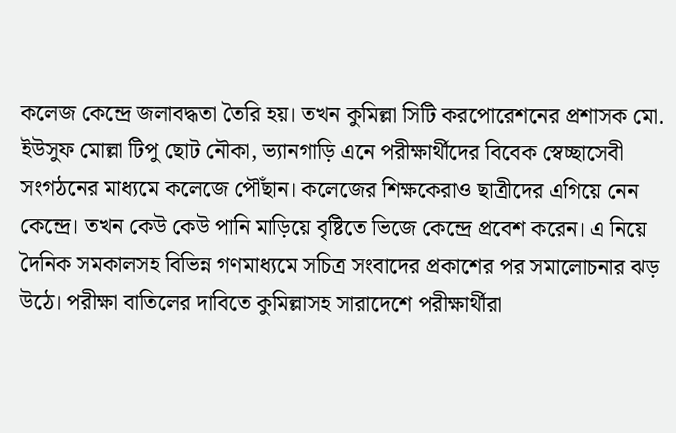কলেজ কেন্দ্রে জলাবদ্ধতা তৈরি হয়। তখন কুমিল্লা সিটি করপোরেশনের প্রশাসক মো. ইউসুফ মোল্লা টিপু ছোট নৌকা, ভ্যানগাড়ি এনে পরীক্ষার্থীদের বিবেক স্বেচ্ছাসেবী সংগঠনের মাধ্যমে কলেজে পৌঁছান। কলেজের শিক্ষকেরাও ছাত্রীদের এগিয়ে নেন কেন্দ্রে। তখন কেউ কেউ পানি মাড়িয়ে বৃষ্টিতে ভিজে কেন্দ্রে প্রবেশ করেন। এ নিয়ে দৈনিক সমকালসহ বিভিন্ন গণমাধ্যমে সচিত্র সংবাদের প্রকাশের পর সমালোচনার ঝড় উঠে। পরীক্ষা বাতিলের দাবিতে কুমিল্লাসহ সারাদেশে পরীক্ষার্থীরা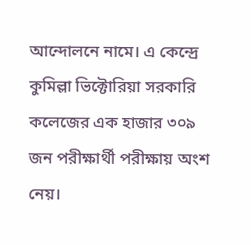আন্দোলনে নামে। এ কেন্দ্রে কুমিল্লা ভিক্টোরিয়া সরকারি কলেজের এক হাজার ৩০৯ জন পরীক্ষার্থী পরীক্ষায় অংশ নেয়।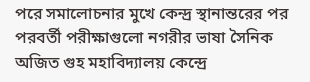পরে সমালোচনার মুখে কেন্দ্র স্থানান্তরের পর পরবর্তী পরীক্ষাগুলো নগরীর ভাষা সৈনিক অজিত গুহ মহাবিদ্যালয় কেন্দ্রে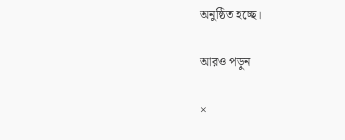অনুষ্ঠিত হচ্ছে।

আরও পড়ুন

×